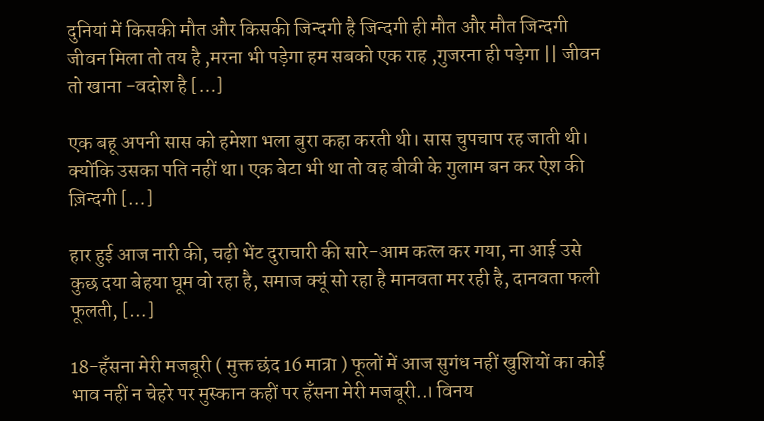दुनियां में किसकी मौत और किसकी जिन्दगी है जिन्दगी ही मौत और मौत जिन्दगी जीवन मिला तो तय है ,मरना भी पड़ेगा हम सबको एक राह ,गुजरना ही पड़ेगा || जीवन तो खाना -वदोश है […]

एक बहू अपनी सास को हमेशा भला बुरा कहा करती थी। सास चुपचाप रह जाती थी। क्योंकि उसका पति नहीं था। एक बेटा भी था तो वह बीवी के गुलाम बन कर ऐश की ज़िन्दगी […]

हार हुई आज नारी की, चढ़ी भेंट दुराचारी की सारे-आम कत्ल कर गया, ना आई उसे कुछ दया बेहया घूम वो रहा है, समाज क्यूं सो रहा है मानवता मर रही है, दानवता फली फूलती, […]

18-हँसना मेरी मजबूरी ( मुक्त छंद 16 मात्रा ) फूलों में आज सुगंध नहीं खुशियों का कोई भाव नहीं न चेहरे पर मुस्कान कहीं पर हँसना मेरी मजबूरी..। विनय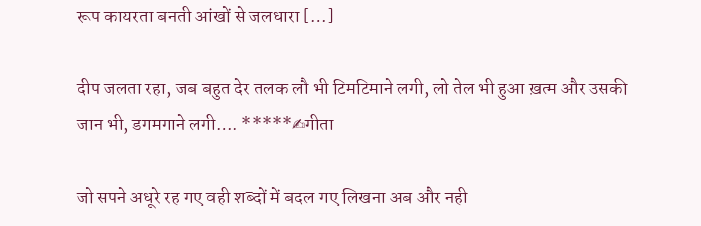रूप कायरता बनती आंखों से जलधारा […]

दीप जलता रहा, जब बहुत देर तलक लौ भी टिमटिमाने लगी, लो तेल भी हुआ ख़त्म और उसकी जान भी, डगमगाने लगी…. *****✍गीता

जो सपने अधूरे रह गए वही शब्दों में बदल गए लिखना अब और नही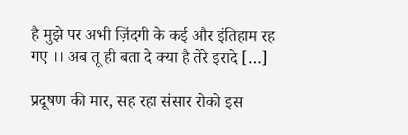है मुझे पर अभी ज़िंदगी के कई और इंतिहाम रह गए ।। अब तू ही बता दे क्या है तेरे इरादे […]

प्रदूषण की मार, सह रहा संसार रोको इस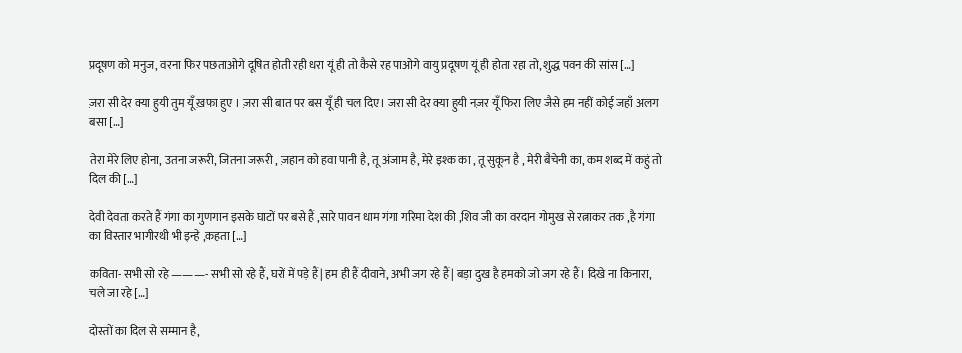प्रदूषण को मनुज, वरना फिर पछताओगे दूषित होती रही धरा यूं ही तो कैसे रह पाओगे वायु प्रदूषण यूं ही होता रहा तो, शुद्ध पवन की सांस […]

ज़रा सी देर क्या हुयी तुम यूँ ख़फा हुए । ज़रा सी बात पर बस यूँ ही चल दिए। जरा सी देर क्या हुयी नज़र यूँ फिरा लिए जैसे हम नहीं कोई जहाँ अलग बसा […]

तेरा मेरे लिए होना, उतना जरूरी, जितना जरूरी , ज़हान को हवा पानी है, तू अंजाम है, मेरे इश्क का , तू सुकून है , मेरी बैचेनी का, कम शब्द में कहुं तो दिल की […]

देवी देवता करते हैं गंगा का गुणगान इसके घाटों पर बसे हैं ,सारे पावन धाम गंगा गरिमा देश की ,शिव जी का वरदान गोमुख से रत्नाकर तक ,है गंगा का विस्तार भागीरथी भी इन्हे ,कहता […]

कविता- सभी सो रहे ———- सभी सो रहे हैं, घरों में पड़े हैं| हम ही हैं दीवाने, अभी जग रहे हैं| बड़ा दुख है हमको जो जग रहे हैं। दिखे ना किनारा, चले जा रहे […]

दोस्तों का दिल से सम्मान है,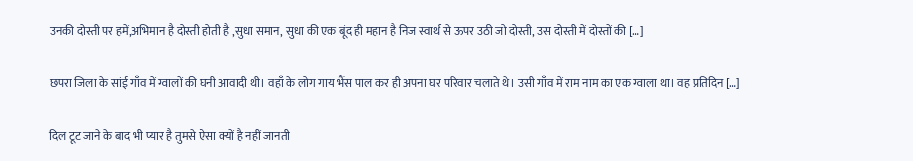उनकी दोस्ती पर हमें,अभिमान है दोस्ती होती है ,सुधा समान, सुधा की एक बूंद ही महान है निज स्वार्थ से ऊपर उठी जो दोस्ती, उस दोस्ती में दोस्तों की […]

छपरा जिला के सांई गाँव में ग्वालों की घनी आवादी थी। वहाँ के लोग गाय भैंस पाल कर ही अपना घर परिवार चलाते थे। उसी गाँव में राम नाम का एक ग्वाला था। वह प्रतिदिन […]

दिल टूट जाने के बाद भी प्यार है तुमसे ऐसा क्यों है नहीं जानती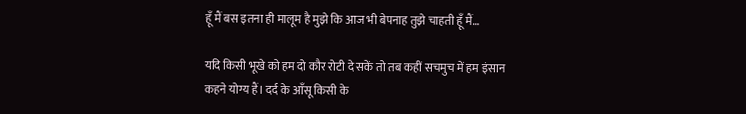हूँ मैं बस इतना ही मालूम है मुझे कि आज भी बेपनाह तुझे चाहती हूँ मैं…

यदि किसी भूखे को हम दो कौर रोटी दे सकें तो तब कहीं सचमुच में हम इंसान कहने योग्य हैं। दर्द के आँसू किसी के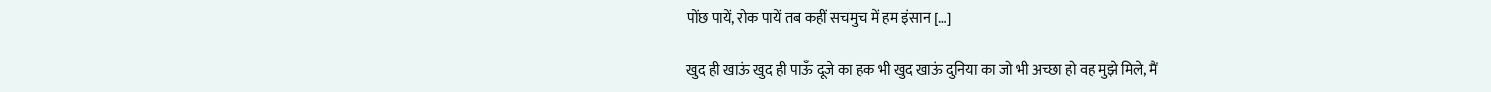पोंछ पायें, रोक पायें तब कहीं सचमुच में हम इंसान […]

खुद ही खाऊं खुद ही पाऊँ दूजे का हक भी खुद खाऊं दुनिया का जो भी अच्छा हो वह मुझे मिले, मैं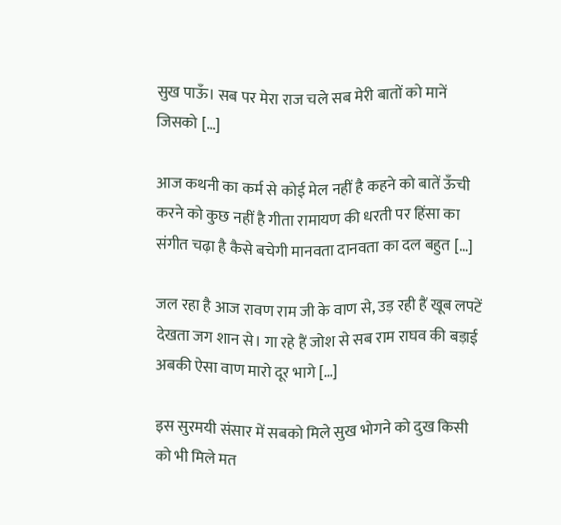सुख पाऊँ। सब पर मेरा राज चले सब मेरी बातों को मानें जिसको […]

आज कथनी का कर्म से कोई मेल नहीं है कहने को बातें ऊँची करने को कुछ नहीं है गीता रामायण की धरती पर हिंसा का संगीत चढ़ा है कैसे बचेगी मानवता दानवता का दल बहुत […]

जल रहा है आज रावण राम जी के वाण से, उड़ रही हैं खूब लपटें देखता जग शान से। गा रहे हैं जोश से सब राम राघव की बड़ाई अबकी ऐसा वाण मारो दूर भागे […]

इस सुरमयी संसार में सबको मिले सुख भोगने को दुख किसी को भी मिले मत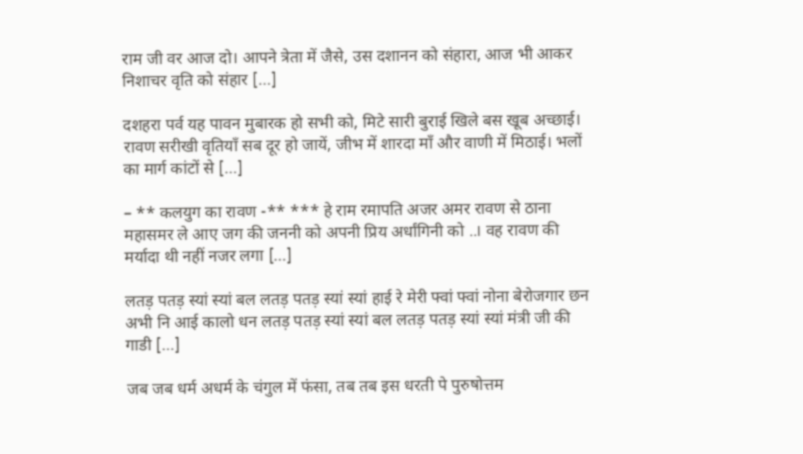राम जी वर आज दो। आपने त्रेता में जैसे, उस दशानन को संहारा, आज भी आकर निशाचर वृति को संहार […]

दशहरा पर्व यह पावन मुबारक हो सभी को, मिटे सारी बुराई खिले बस खूब अच्छाई। रावण सरीखी वृतियाँ सब दूर हो जायें, जीभ में शारदा माँ और वाणी में मिठाई। भलों का मार्ग कांटों से […]

– ** कलयुग का रावण -** *** हे राम रमापति अजर अमर रावण से ठाना महासमर ले आए जग की जननी को अपनी प्रिय अर्धांगिनी को ..। वह रावण की मर्यादा थी नहीं नजर लगा […]

लतड़ पतड़ स्यां स्यां बल लतड़ पतड़ स्यां स्यां हाई रे मेरी फ्वां फ्वां नोना बेरोजगार छन अभी नि आई कालो धन लतड़ पतड़ स्यां स्यां बल लतड़ पतड़ स्यां स्यां मंत्री जी की गाडी […]

जब जब धर्म अधर्म के चंगुल में फंसा, तब तब इस धरती पे पुरुषोत्तम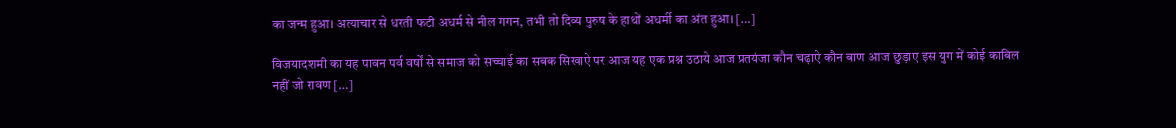का जन्म हुआ। अत्याचार से धरती फटी अधर्म से नील गगन, तभी तो दिव्य पुरुष के हाथों अधर्मी का अंत हुआ। […]

विजयादशमी का यह पावन पर्व वर्षों से समाज को सच्चाई का सबक सिखाऐ पर आज यह एक प्रश्न उठाये आज प्रतयंजा कौन चढ़ाऐ कौन बाण आज छुड़ाए इस युग में कोई काबिल नहीं जो रावण […]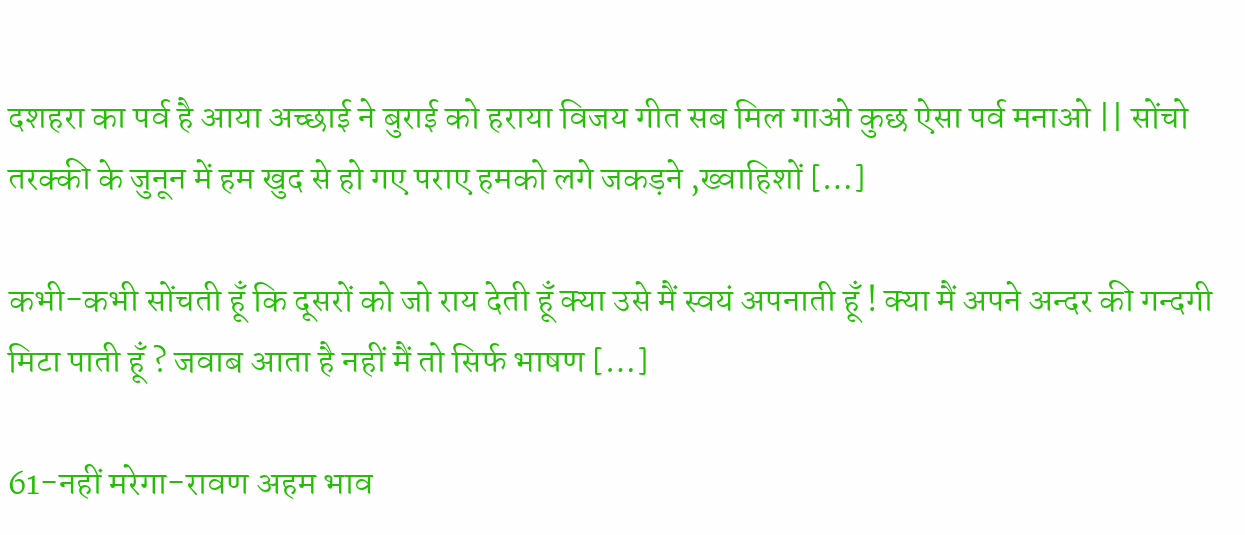दशहरा का पर्व है आया अच्छाई ने बुराई को हराया विजय गीत सब मिल गाओ कुछ ऐसा पर्व मनाओ || सोंचो तरक्की के जुनून में हम खुद से हो गए पराए हमको लगे जकड़ने ,ख्वाहिशों […]

कभी-कभी सोंचती हूँ कि दूसरों को जो राय देती हूँ क्या उसे मैं स्वयं अपनाती हूँ ! क्या मैं अपने अन्दर की गन्दगी मिटा पाती हूँ ? जवाब आता है नहीं मैं तो सिर्फ भाषण […]

61-नहीं मरेगा-रावण अहम भाव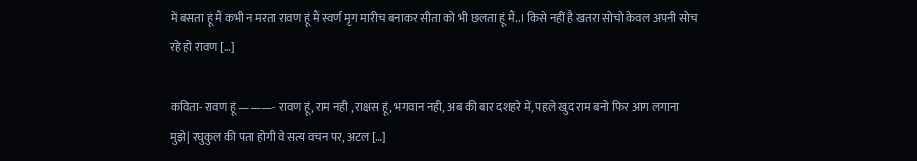में बसता हूं मैं कभी न मरता रावण हूं मैं स्वर्ण मृग मारीच बनाकर सीता को भी छलता हूं मैं..। किसे नहीं है खतरा सोचो केवल अपनी सोच रहे हो रावण […]

कविता- रावण हूं ———- रावण हूं, राम नही , राक्षस हूं, भगवान नही, अब की बार दशहरे में, पहले खुद राम बनो फिर आग लगाना मुझे| रघुकुल की पता होगी वे सत्य वचन पर, अटल […]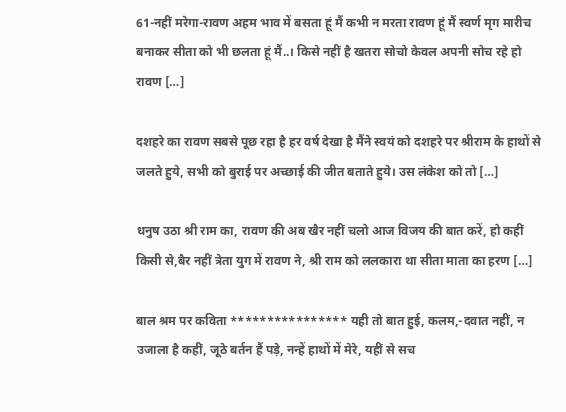61-नहीं मरेगा-रावण अहम भाव में बसता हूं मैं कभी न मरता रावण हूं मैं स्वर्ण मृग मारीच बनाकर सीता को भी छलता हूं मैं..। किसे नहीं है खतरा सोचो केवल अपनी सोच रहे हो रावण […]

दशहरे का रावण सबसे पूछ रहा है हर वर्ष देखा है मैंने स्वयं को दशहरे पर श्रीराम के हाथों से जलते हुये, सभी को बुराई पर अच्छाई की जीत बताते हुये। उस लंकेश को तो […]

धनुष उठा श्री राम का, रावण की अब खैर नहीं चलो आज विजय की बात करें, हो कहीं किसी से,बैर नहीं त्रेता युग में रावण ने, श्री राम को ललकारा था सीता माता का हरण […]

बाल श्रम पर कविता **************** यही तो बात हुई, कलम,-दवात नहीं, न उजाला है कहीं, जूठे बर्तन हैं पड़े, नन्हें हाथों में मेरे, यहीं से सच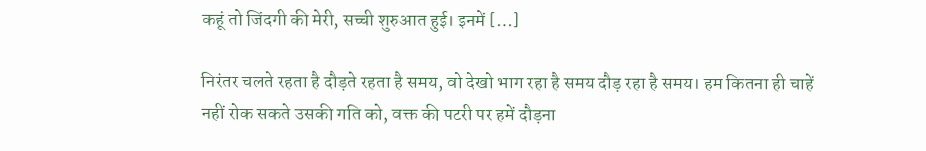कहूं तो जिंदगी की मेरी, सच्ची शुरुआत हुई। इनमें […]

निरंतर चलते रहता है दौड़ते रहता है समय, वो देखो भाग रहा है समय दौड़ रहा है समय। हम कितना ही चाहें नहीं रोक सकते उसकी गति को, वक्त की पटरी पर हमें दौड़ना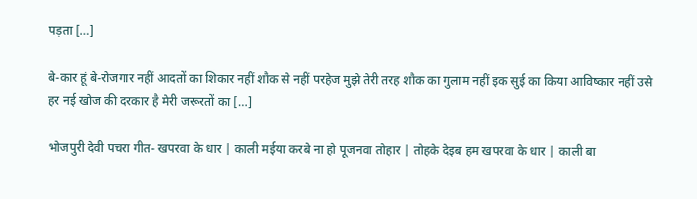पड़ता […]

बे-कार हूं बे-रोजगार नहीं आदतों का शिकार नहीं शौक से नहीं परहेज मुझे तेरी तरह शौक का गुलाम नहीं इक सुई का किया आविष्कार नहीं उसे हर नई खोज की दरकार है मेरी जरूरतों का […]

भोजपुरी देवी पचरा गीत- खपरवा के धार | काली मईया करबे ना हो पूजनवा तोहार | तोहके देइब हम खपरवा के धार | काली बा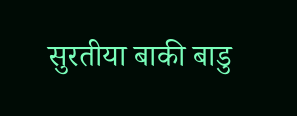सुरतीया बाकी बाडु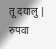तू दयालु | रुपवा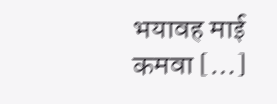भयावह माई कमवा […]